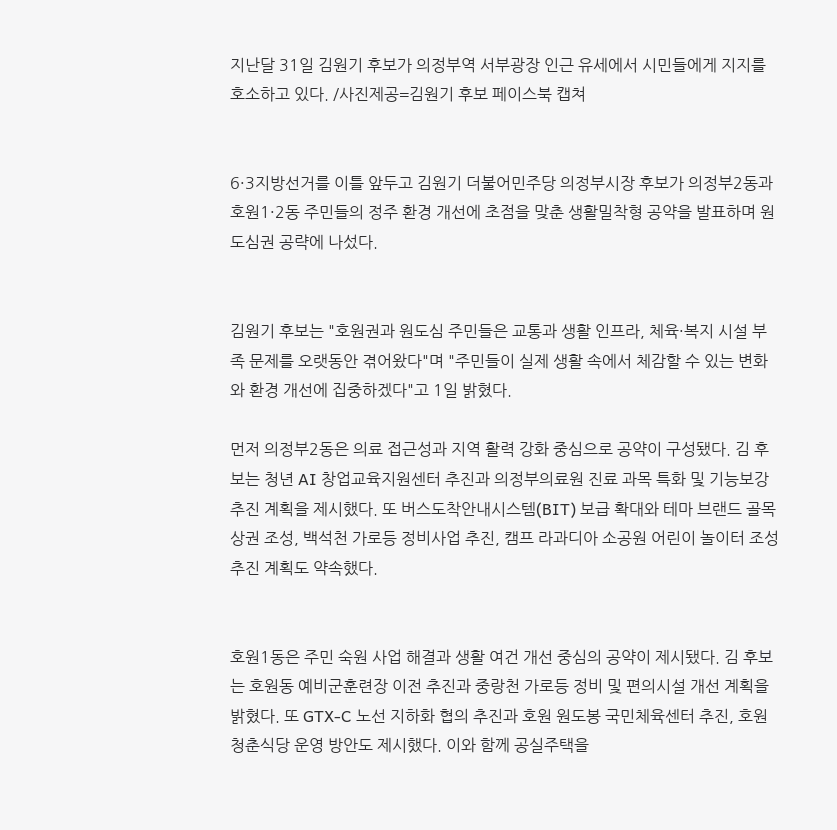지난달 31일 김원기 후보가 의정부역 서부광장 인근 유세에서 시민들에게 지지를 호소하고 있다. /사진제공=김원기 후보 페이스북 캡쳐


6·3지방선거를 이틀 앞두고 김원기 더불어민주당 의정부시장 후보가 의정부2동과 호원1·2동 주민들의 정주 환경 개선에 초점을 맞춘 생활밀착형 공약을 발표하며 원도심권 공략에 나섰다.


김원기 후보는 "호원권과 원도심 주민들은 교통과 생활 인프라, 체육·복지 시설 부족 문제를 오랫동안 겪어왔다"며 "주민들이 실제 생활 속에서 체감할 수 있는 변화와 환경 개선에 집중하겠다"고 1일 밝혔다.

먼저 의정부2동은 의료 접근성과 지역 활력 강화 중심으로 공약이 구성됐다. 김 후보는 청년 AI 창업교육지원센터 추진과 의정부의료원 진료 과목 특화 및 기능보강 추진 계획을 제시했다. 또 버스도착안내시스템(BIT) 보급 확대와 테마 브랜드 골목상권 조성, 백석천 가로등 정비사업 추진, 캠프 라과디아 소공원 어린이 놀이터 조성 추진 계획도 약속했다.


호원1동은 주민 숙원 사업 해결과 생활 여건 개선 중심의 공약이 제시됐다. 김 후보는 호원동 예비군훈련장 이전 추진과 중랑천 가로등 정비 및 편의시설 개선 계획을 밝혔다. 또 GTX-C 노선 지하화 협의 추진과 호원 원도봉 국민체육센터 추진, 호원 청춘식당 운영 방안도 제시했다. 이와 함께 공실주택을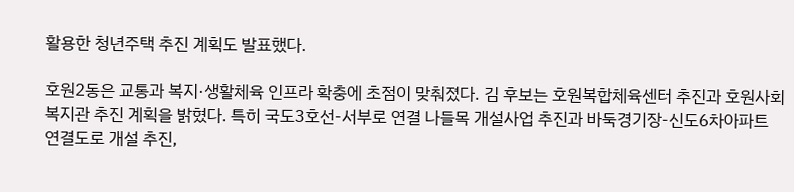활용한 청년주택 추진 계획도 발표했다.

호원2동은 교통과 복지·생활체육 인프라 확충에 초점이 맞춰졌다. 김 후보는 호원복합체육센터 추진과 호원사회복지관 추진 계획을 밝혔다. 특히 국도3호선-서부로 연결 나들목 개설사업 추진과 바둑경기장-신도6차아파트 연결도로 개설 추진,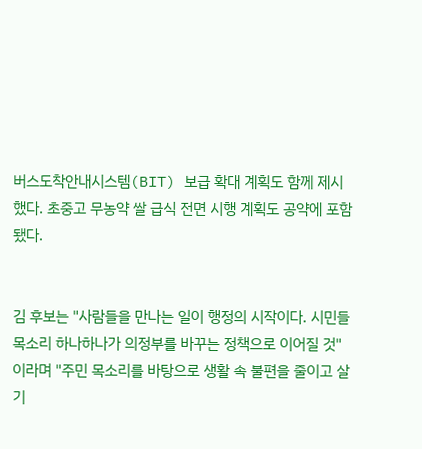버스도착안내시스템(BIT) 보급 확대 계획도 함께 제시했다. 초중고 무농약 쌀 급식 전면 시행 계획도 공약에 포함됐다.


김 후보는 "사람들을 만나는 일이 행정의 시작이다. 시민들 목소리 하나하나가 의정부를 바꾸는 정책으로 이어질 것"이라며 "주민 목소리를 바탕으로 생활 속 불편을 줄이고 살기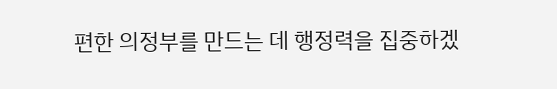편한 의정부를 만드는 데 행정력을 집중하겠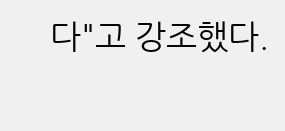다"고 강조했다.